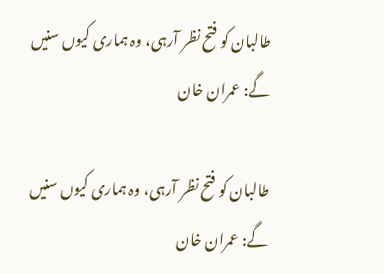طالبان کو فتح نظر آرہی، وہ ہماری کیوں سنیں گے: عمران خان

طالبان کو فتح نظر آرہی، وہ ہماری کیوں سنیں گے: عمران خان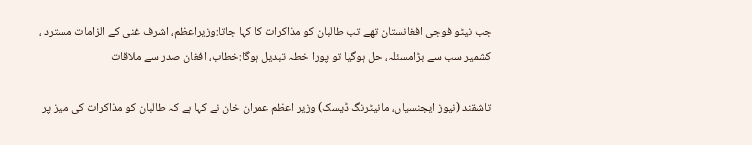جب نیٹو فوجی افغانستان تھے تب طالبان کو مذاکرات کا کہا جاتا:وزیراعظم، اشرف غنی کے الزامات مسترد ، کشمیر سب سے بڑامسئلہ، حل ہوگیا تو پورا خطہ تبدیل ہوگا:خطاب، افغان صدر سے ملاقات

تاشقند (نیوز ایجنسیاں، مانیٹرنگ ڈیسک) وزیر اعظم عمران خان نے کہا ہے کہ طالبان کو مذاکرات کی میز پر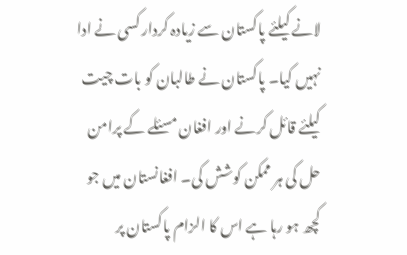لانے کیلئے پاکستان سے زیادہ کردار کسی نے ادا نہیں کیا۔ پاکستان نے طالبان کو بات چیت کیلئے قائل کرنے اور افغان مسئلے کے پرامن حل کی ہر ممکن کوشش کی۔ افغانستان میں جو کچھ ہو رہا ہے اس کا الزام پاکستان پر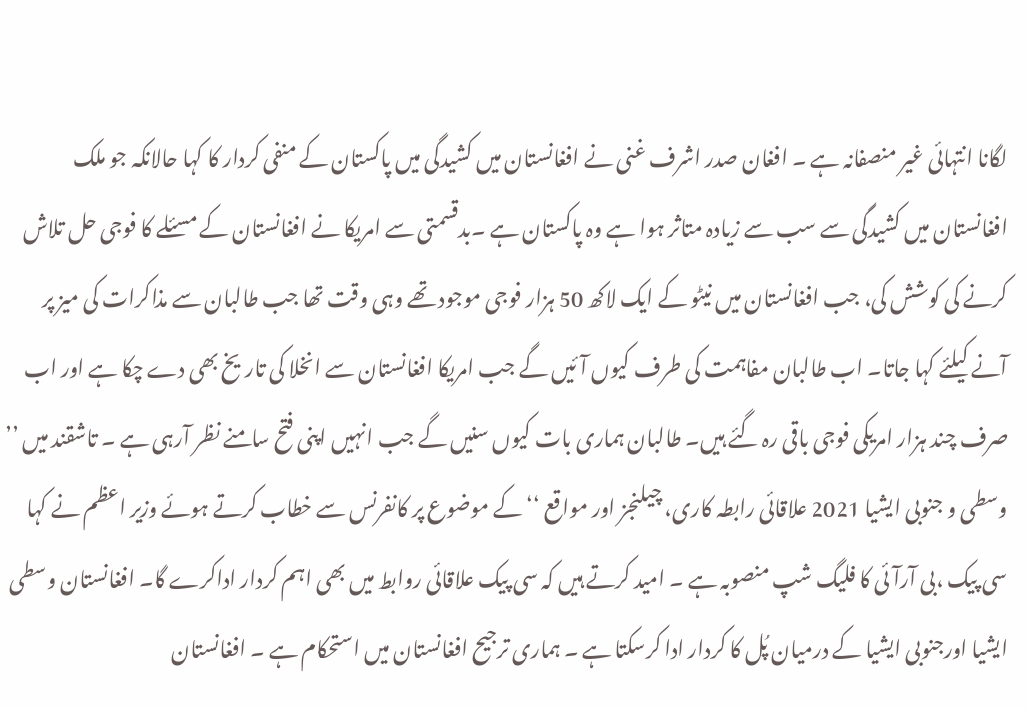لگانا انتہائی غیر منصفانہ ہے ۔ افغان صدر اشرف غنی نے افغانستان میں کشیدگی میں پاکستان کے منفی کردار کا کہا حالانکہ جو ملک افغانستان میں کشیدگی سے سب سے زیادہ متاثر ہوا ہے وہ پاکستان ہے ۔بدقسمتی سے امریکا نے افغانستان کے مسئلے کا فوجی حل تلاش کرنے کی کوشش کی، جب افغانستان میں نیٹو کے ایک لاکھ 50 ہزار فوجی موجود تھے وہی وقت تھا جب طالبان سے مذاکرات کی میز پر آنے کیلئے کہا جاتا۔ اب طالبان مفاہمت کی طرف کیوں آئیں گے جب امریکا افغانستان سے انخلا کی تاریخ بھی دے چکا ہے اور اب صرف چند ہزار امریکی فوجی باقی رہ گئے ہیں۔ طالبان ہماری بات کیوں سنیں گے جب انہیں اپنی فتح سامنے نظر آرہی ہے ۔ تاشقند میں ’’ وسطی و جنوبی ایشیا 2021 علاقائی رابطہ کاری، چیلنجز اور مواقع ‘‘ کے موضوع پر کانفرنس سے خطاب کرتے ہوئے وزیر اعظم نے کہا سی پیک ،بی آرآئی کا فلیگ شپ منصوبہ ہے ۔ امید کرتے ہیں کہ سی پیک علاقائی روابط میں بھی اہم کردار اداکرے گا۔ افغانستان وسطی ایشیا اورجنوبی ایشیا کے درمیان پُل کا کردار ادا کرسکتا ہے ۔ ہماری ترجیح افغانستان میں استحکام ہے ۔ افغانستان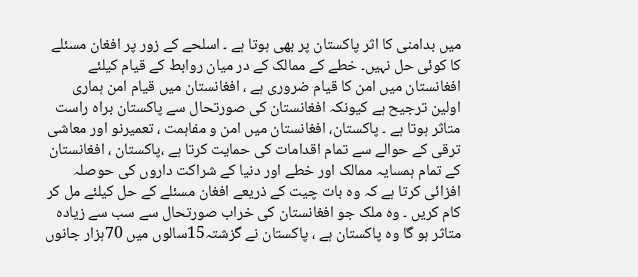میں بدامنی کا اثر پاکستان پر بھی ہوتا ہے ۔ اسلحے کے زور پر افغان مسئلے کا کوئی حل نہیں۔ خطے کے ممالک کے در میان روابط کے قیام کیلئے افغانستان میں امن کا قیام ضروری ہے ، افغانستان میں قیام امن ہماری اولین ترجیح ہے کیونکہ افغانستان کی صورتحال سے پاکستان براہ راست متاثر ہوتا ہے ۔ پاکستان، افغانستان میں امن و مفاہمت ، تعمیرنو اور معاشی ترقی کے حوالے سے تمام اقدامات کی حمایت کرتا ہے ،پاکستان ، افغانستان کے تمام ہمسایہ ممالک اور خطے اور دنیا کے شراکت داروں کی حوصلہ افزائی کرتا ہے کہ وہ بات چیت کے ذریعے افغان مسئلے کے حل کیلئے مل کر کام کریں ۔ وہ ملک جو افغانستان کی خراب صورتحال سے سب سے زیادہ متاثر ہو گا وہ پاکستان ہے ، پاکستان نے گزشتہ15سالوں میں 70ہزار جانوں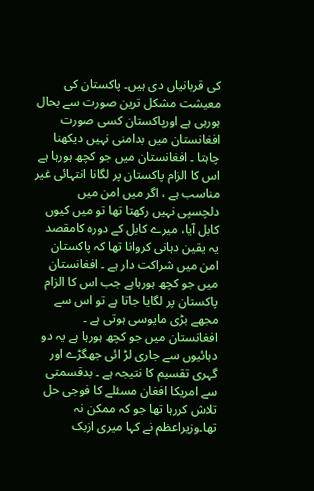کی قربانیاں دی ہیں۔ پاکستان کی معیشت مشکل ترین صورت سے بحال ہورہی ہے اورپاکستان کسی صورت افغانستان میں بدامنی نہیں دیکھنا چاہتا ۔ افغانستان میں جو کچھ ہورہا ہے اس کا الزام پاکستان پر لگانا انتہائی غیر مناسب ہے ، اگر میں امن میں دلچسپی نہیں رکھتا تھا تو میں کیوں کابل آیا، میرے کابل کے دورہ کامقصد یہ یقین دہانی کروانا تھا کہ پاکستان امن میں شراکت دار ہے ۔ افغانستان میں جو کچھ ہورہاہے جب اس کا الزام پاکستان پر لگایا جاتا ہے تو اس سے مجھے بڑی مایوسی ہوتی ہے ۔ افغانستان میں جو کچھ ہورہا ہے یہ دو دہائیوں سے جاری لڑ ائی جھگڑے اور گہری تقسیم کا نتیجہ ہے ۔ بدقسمتی سے امریکا افغان مسئلے کا فوجی حل تلاش کررہا تھا جو کہ ممکن نہ تھا۔وزیراعظم نے کہا میری ازبک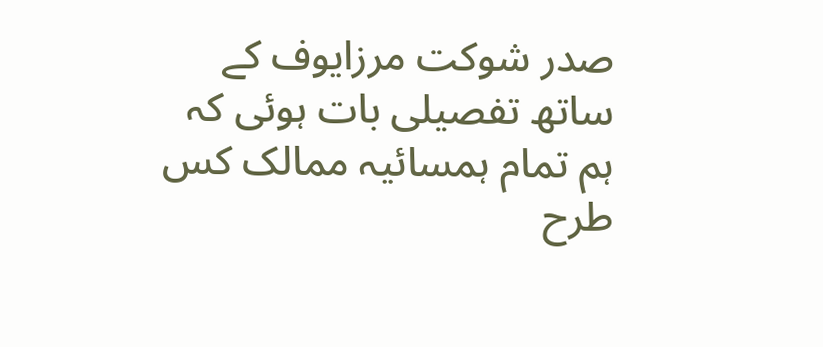صدر شوکت مرزایوف کے ساتھ تفصیلی بات ہوئی کہ ہم تمام ہمسائیہ ممالک کس طرح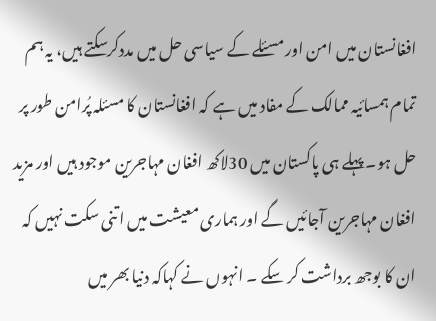افغانستان میں امن اور مسئلے کے سیاسی حل میں مددکرسکتے ہیں، یہ ہم تمام ہمسائیہ ممالک کے مفاد میں ہے کہ افغانستان کا مسئلہ پُرامن طور پر حل ہو۔ پہلے ہی پاکستان میں 30لاکھ افغان مہاجرین موجود ہیں اور مزید افغان مہاجرین آجائیں گے اور ہماری معیشت میں اتنی سکت نہیں کہ ان کا بوجھ برداشت کر سکے ۔ انہوں نے کہاکہ دنیا بھر میں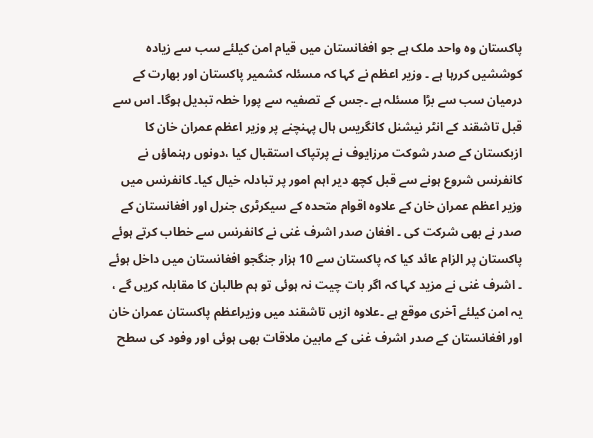پاکستان وہ واحد ملک ہے جو افغانستان میں قیام امن کیلئے سب سے زیادہ کوششیں کررہا ہے ۔ وزیر اعظم نے کہا کہ مسئلہ کشمیر پاکستان اور بھارت کے درمیان سب سے بڑا مسئلہ ہے ۔جس کے تصفیہ سے پورا خطہ تبدیل ہوگا۔ اس سے قبل تاشقند کے انٹر نیشنل کانگریس ہال پہنچنے پر وزیر اعظم عمران خان کا ازبکستان کے صدر شوکت مرزایوف نے پرتپاک استقبال کیا ،دونوں رہنماؤں نے کانفرنس شروع ہونے سے قبل کچھ دیر اہم امور پر تبادلہ خیال کیا۔ کانفرنس میں وزیر اعظم عمران خان کے علاوہ اقوام متحدہ کے سیکرٹری جنرل اور افغانستان کے صدر نے بھی شرکت کی ۔ افغان صدر اشرف غنی نے کانفرنس سے خطاب کرتے ہوئے پاکستان پر الزام عائد کیا کہ پاکستان سے 10 ہزار جنگجو افغانستان میں داخل ہوئے ۔ اشرف غنی نے مزید کہا کہ اگر بات چیت نہ ہوئی تو ہم طالبان کا مقابلہ کریں گے ، یہ امن کیلئے آخری موقع ہے ۔علاوہ ازیں تاشقند میں وزیراعظم پاکستان عمران خان اور افغانستان کے صدر اشرف غنی کے مابین ملاقات بھی ہوئی اور وفود کی سطح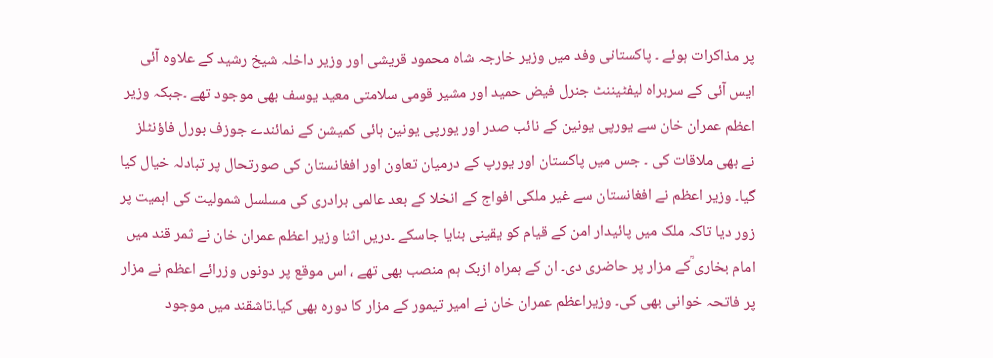پر مذاکرات ہوئے ۔ پاکستانی وفد میں وزیر خارجہ شاہ محمود قریشی اور وزیر داخلہ شیخ رشید کے علاوہ آئی ایس آئی کے سربراہ لیفٹیننٹ جنرل فیض حمید اور مشیر قومی سلامتی معید یوسف بھی موجود تھے ۔جبکہ وزیر اعظم عمران خان سے یورپی یونین کے نائب صدر اور یورپی یونین ہائی کمیشن کے نمائندے جوزف بورل فاؤنٹلز نے بھی ملاقات کی ۔ جس میں پاکستان اور یورپ کے درمیان تعاون اور افغانستان کی صورتحال پر تبادلہ خیال کیا گیا۔ وزیر اعظم نے افغانستان سے غیر ملکی افواج کے انخلا کے بعد عالمی برادری کی مسلسل شمولیت کی اہمیت پر زور دیا تاکہ ملک میں پائیدار امن کے قیام کو یقینی بنایا جاسکے ۔دریں اثنا وزیر اعظم عمران خان نے ثمر قند میں امام بخاری ؒکے مزار پر حاضری دی۔ ان کے ہمراہ ازبک ہم منصب بھی تھے ، اس موقع پر دونوں وزرائے اعظم نے مزار پر فاتحہ خوانی بھی کی۔ وزیراعظم عمران خان نے امیر تیمور کے مزار کا دورہ بھی کیا۔تاشقند میں موجود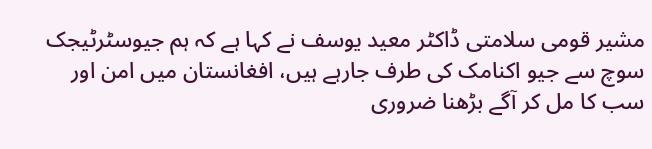مشیر قومی سلامتی ڈاکٹر معید یوسف نے کہا ہے کہ ہم جیوسٹرٹیجک سوچ سے جیو اکنامک کی طرف جارہے ہیں، افغانستان میں امن اور سب کا مل کر آگے بڑھنا ضروری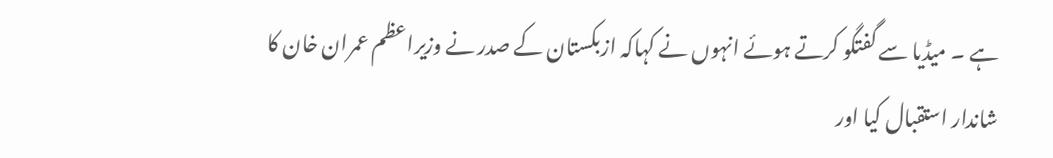ہے ۔ میڈیا سے گفتگو کرتے ہوئے انہوں نے کہاکہ ازبکستان کے صدر نے وزیراعظم عمران خان کا شاندار استقبال کیا اور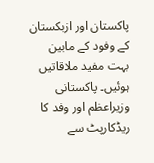پاکستان اور ازبکستان کے وفود کے مابین بہت مفید ملاقاتیں ہوئیں۔ پاکستانی وزیراعظم اور وفد کا ریڈکارپٹ سے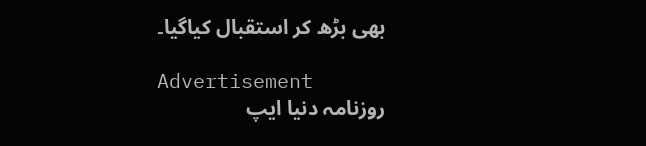بھی بڑھ کر استقبال کیاگیا۔

Advertisement
روزنامہ دنیا ایپ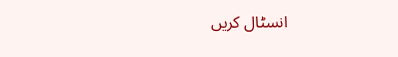انسٹال کریں